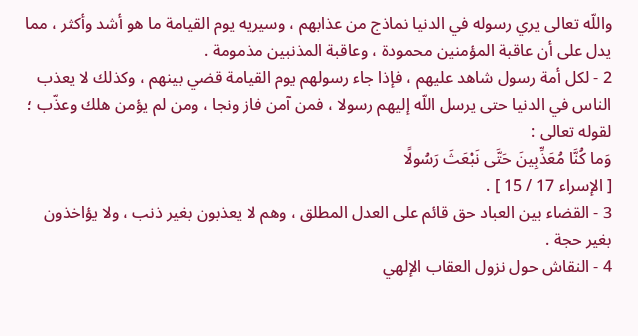واللّه تعالى يري رسوله في الدنيا نماذج من عذابهم ، وسيريه يوم القيامة ما هو أشد وأكثر ، مما يدل على أن عاقبة المؤمنين محمودة ، وعاقبة المذنبين مذمومة .
2 - لكل أمة رسول شاهد عليهم ، فإذا جاء رسولهم يوم القيامة قضي بينهم ، وكذلك لا يعذب الناس في الدنيا حتى يرسل اللّه إليهم رسولا ، فمن آمن فاز ونجا ، ومن لم يؤمن هلك وعذّب ؛ لقوله تعالى :
وَما كُنَّا مُعَذِّبِينَ حَتَّى نَبْعَثَ رَسُولًا
[ الإسراء 17 / 15 ] .
3 - القضاء بين العباد حق قائم على العدل المطلق ، وهم لا يعذبون بغير ذنب ، ولا يؤاخذون بغير حجة .
4 - النقاش حول نزول العقاب الإلهي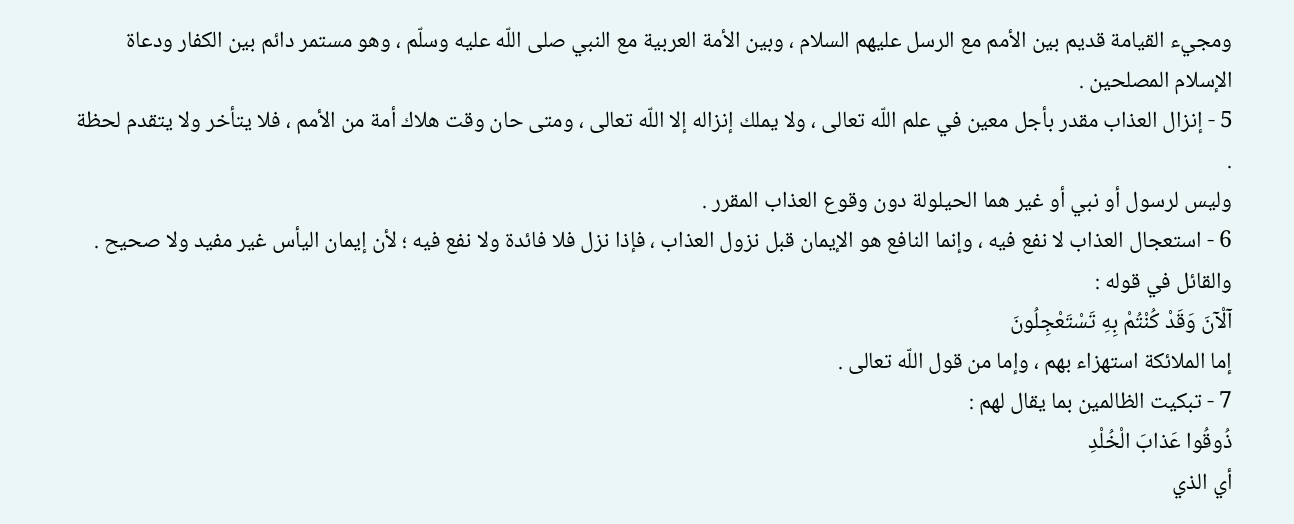ومجيء القيامة قديم بين الأمم مع الرسل عليهم السلام ، وبين الأمة العربية مع النبي صلى اللّه عليه وسلّم ، وهو مستمر دائم بين الكفار ودعاة الإسلام المصلحين .
5 - إنزال العذاب مقدر بأجل معين في علم اللّه تعالى ، ولا يملك إنزاله إلا اللّه تعالى ، ومتى حان وقت هلاك أمة من الأمم ، فلا يتأخر ولا يتقدم لحظة .
وليس لرسول أو نبي أو غير هما الحيلولة دون وقوع العذاب المقرر .
6 - استعجال العذاب لا نفع فيه ، وإنما النافع هو الإيمان قبل نزول العذاب ، فإذا نزل فلا فائدة ولا نفع فيه ؛ لأن إيمان اليأس غير مفيد ولا صحيح .
والقائل في قوله :
آلْآنَ وَقَدْ كُنْتُمْ بِهِ تَسْتَعْجِلُونَ
إما الملائكة استهزاء بهم ، وإما من قول اللّه تعالى .
7 - تبكيت الظالمين بما يقال لهم :
ذُوقُوا عَذابَ الْخُلْدِ
أي الذي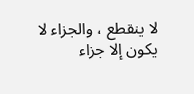لا ينقطع ، والجزاء لا يكون إلا جزاء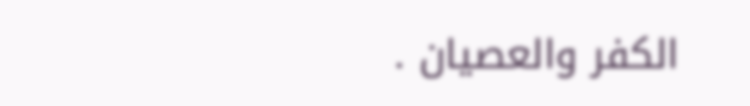الكفر والعصيان .